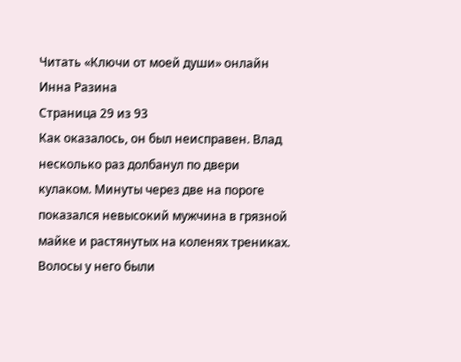Читать «Ключи от моей души» онлайн
Инна Разина
Страница 29 из 93
Как оказалось, он был неисправен. Влад несколько раз долбанул по двери кулаком. Минуты через две на пороге показался невысокий мужчина в грязной майке и растянутых на коленях трениках. Волосы у него были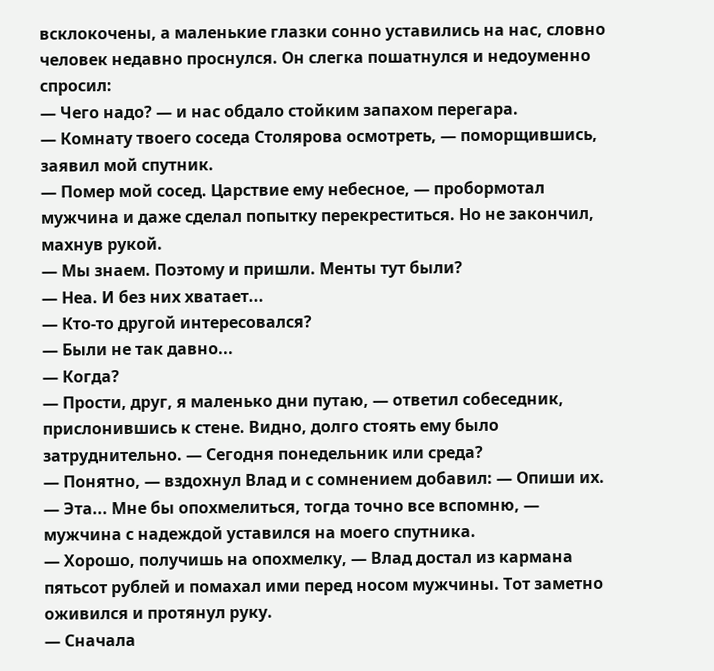всклокочены, а маленькие глазки сонно уставились на нас, словно человек недавно проснулся. Он слегка пошатнулся и недоуменно спросил:
— Чего надо? — и нас обдало стойким запахом перегара.
— Комнату твоего соседа Столярова осмотреть, — поморщившись, заявил мой спутник.
— Помер мой сосед. Царствие ему небесное, — пробормотал мужчина и даже сделал попытку перекреститься. Но не закончил, махнув рукой.
— Мы знаем. Поэтому и пришли. Менты тут были?
— Неа. И без них хватает...
— Кто-то другой интересовался?
— Были не так давно...
— Когда?
— Прости, друг, я маленько дни путаю, — ответил собеседник, прислонившись к стене. Видно, долго стоять ему было затруднительно. — Сегодня понедельник или среда?
— Понятно, — вздохнул Влад и с сомнением добавил: — Опиши их.
— Эта... Мне бы опохмелиться, тогда точно все вспомню, — мужчина с надеждой уставился на моего спутника.
— Хорошо, получишь на опохмелку, — Влад достал из кармана пятьсот рублей и помахал ими перед носом мужчины. Тот заметно оживился и протянул руку.
— Сначала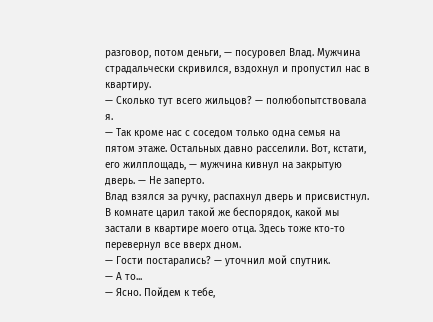разговор, потом деньги, — посуровел Влад. Мужчина страдальчески скривился, вздохнул и пропустил нас в квартиру.
— Сколько тут всего жильцов? — полюбопытствовала я.
— Так кроме нас с соседом только одна семья на пятом этаже. Остальных давно расселили. Вот, кстати, его жилплощадь, — мужчина кивнул на закрытую дверь. — Не заперто.
Влад взялся за ручку, распахнул дверь и присвистнул. В комнате царил такой же беспорядок, какой мы застали в квартире моего отца. Здесь тоже кто-то перевернул все вверх дном.
— Гости постарались? — уточнил мой спутник.
— А то...
— Ясно. Пойдем к тебе,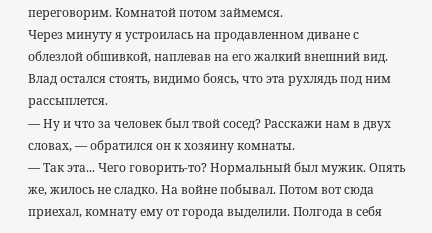переговорим. Комнатой потом займемся.
Через минуту я устроилась на продавленном диване с облезлой обшивкой, наплевав на его жалкий внешний вид. Влад остался стоять, видимо боясь, что эта рухлядь под ним рассыплется.
— Ну и что за человек был твой сосед? Расскажи нам в двух словах, — обратился он к хозяину комнаты.
— Так эта... Чего говорить-то? Нормальный был мужик. Опять же, жилось не сладко. На войне побывал. Потом вот сюда приехал, комнату ему от города выделили. Полгода в себя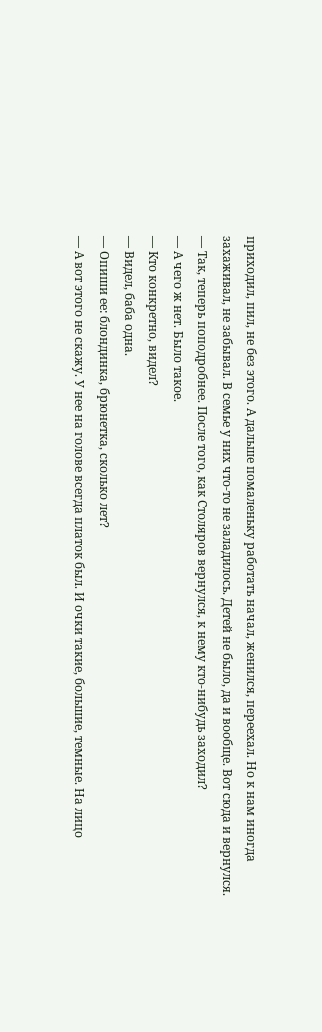приходил, пил, не без этого. А дальше помаленьку работать начал, женился, переехал. Но к нам иногда захаживал, не забывал. В семье у них что-то не заладилось. Детей не было, да и вообще. Вот сюда и вернулся.
— Так, теперь поподробнее. После того, как Столяров вернулся, к нему кто-нибудь заходил?
— А чего ж нет. Было такое.
— Кто конкретно, видел?
— Видел, баба одна.
— Опиши ее: блондинка, брюнетка, сколько лет?
— А вот этого не скажу. У нее на голове всегда платок был. И очки такие, большие, темные. На лицо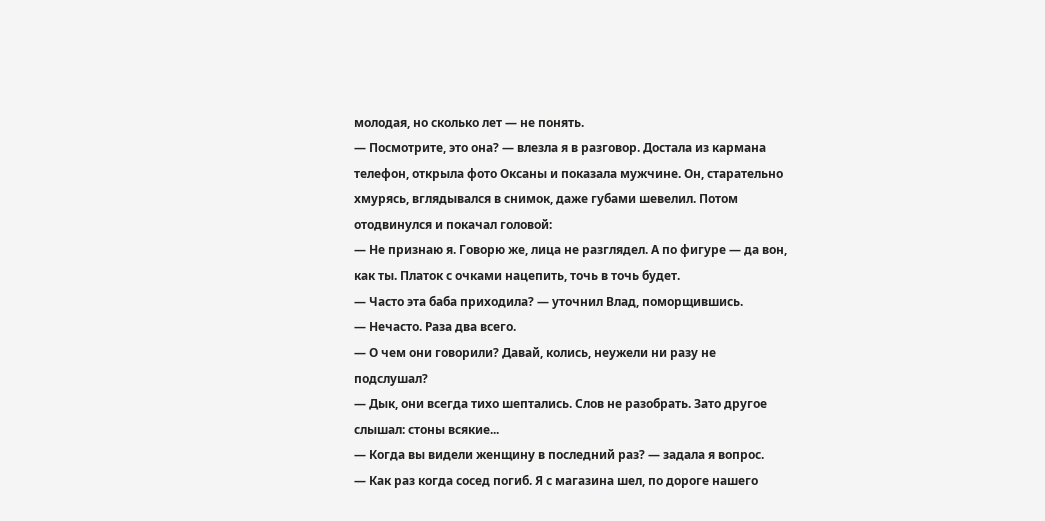молодая, но сколько лет — не понять.
— Посмотрите, это она? — влезла я в разговор. Достала из кармана телефон, открыла фото Оксаны и показала мужчине. Он, старательно хмурясь, вглядывался в снимок, даже губами шевелил. Потом отодвинулся и покачал головой:
— Не признаю я. Говорю же, лица не разглядел. А по фигуре — да вон, как ты. Платок с очками нацепить, точь в точь будет.
— Часто эта баба приходила? — уточнил Влад, поморщившись.
— Нечасто. Раза два всего.
— О чем они говорили? Давай, колись, неужели ни разу не подслушал?
— Дык, они всегда тихо шептались. Слов не разобрать. Зато другое слышал: стоны всякие...
— Когда вы видели женщину в последний раз? — задала я вопрос.
— Как раз когда сосед погиб. Я с магазина шел, по дороге нашего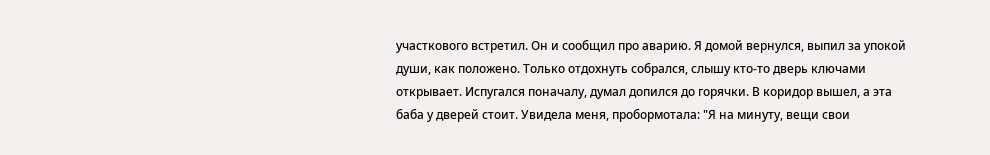участкового встретил. Он и сообщил про аварию. Я домой вернулся, выпил за упокой души, как положено. Только отдохнуть собрался, слышу кто-то дверь ключами открывает. Испугался поначалу, думал допился до горячки. В коридор вышел, а эта баба у дверей стоит. Увидела меня, пробормотала: "Я на минуту, вещи свои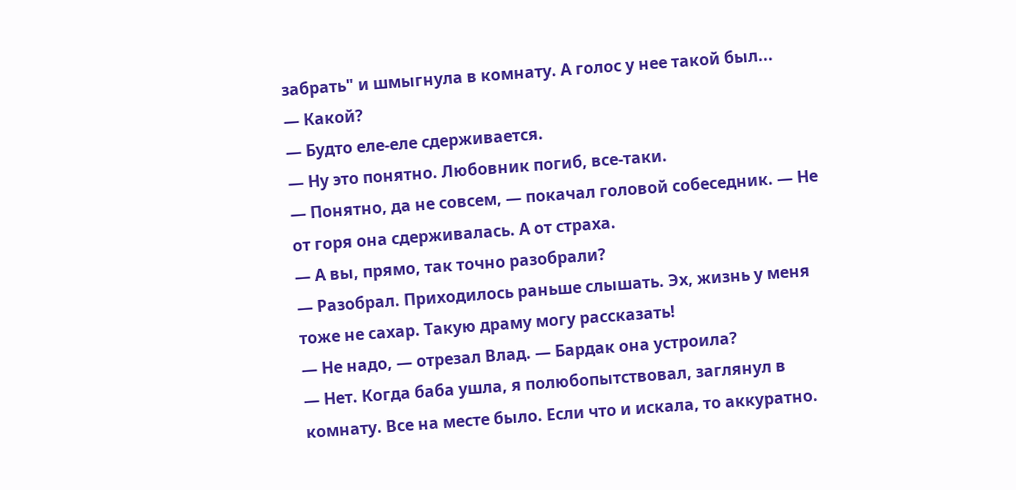забрать" и шмыгнула в комнату. А голос у нее такой был...
— Какой?
— Будто еле-еле сдерживается.
— Ну это понятно. Любовник погиб, все-таки.
— Понятно, да не совсем, — покачал головой собеседник. — Не от горя она сдерживалась. А от страха.
— А вы, прямо, так точно разобрали?
— Разобрал. Приходилось раньше слышать. Эх, жизнь у меня тоже не сахар. Такую драму могу рассказать!
— Не надо, — отрезал Влад. — Бардак она устроила?
— Нет. Когда баба ушла, я полюбопытствовал, заглянул в комнату. Все на месте было. Если что и искала, то аккуратно.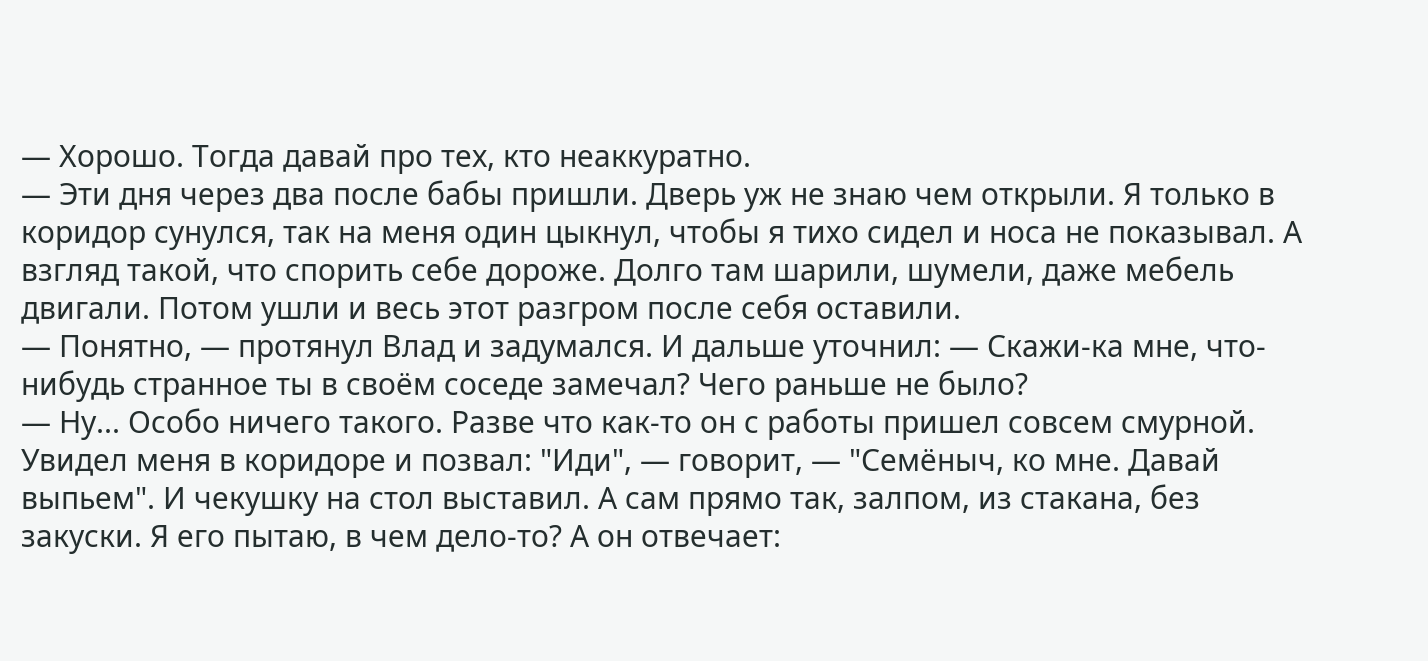— Хорошо. Тогда давай про тех, кто неаккуратно.
— Эти дня через два после бабы пришли. Дверь уж не знаю чем открыли. Я только в коридор сунулся, так на меня один цыкнул, чтобы я тихо сидел и носа не показывал. А взгляд такой, что спорить себе дороже. Долго там шарили, шумели, даже мебель двигали. Потом ушли и весь этот разгром после себя оставили.
— Понятно, — протянул Влад и задумался. И дальше уточнил: — Скажи-ка мне, что-нибудь странное ты в своём соседе замечал? Чего раньше не было?
— Ну... Особо ничего такого. Разве что как-то он с работы пришел совсем смурной. Увидел меня в коридоре и позвал: "Иди", — говорит, — "Семёныч, ко мне. Давай выпьем". И чекушку на стол выставил. А сам прямо так, залпом, из стакана, без закуски. Я его пытаю, в чем дело-то? А он отвечает: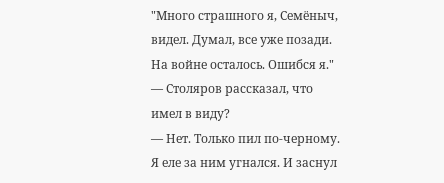"Много страшного я, Семёныч, видел. Думал, все уже позади. На войне осталось. Ошибся я."
— Столяров рассказал, что имел в виду?
— Нет. Только пил по-черному. Я еле за ним угнался. И заснул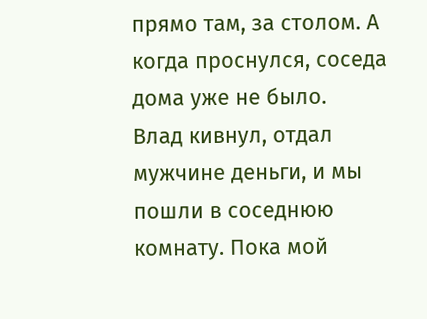прямо там, за столом. А когда проснулся, соседа дома уже не было.
Влад кивнул, отдал мужчине деньги, и мы пошли в соседнюю комнату. Пока мой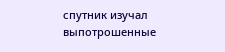спутник изучал выпотрошенные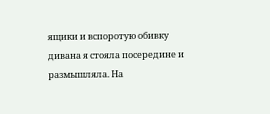ящики и вспоротую обивку дивана я стояла посередине и размышляла. На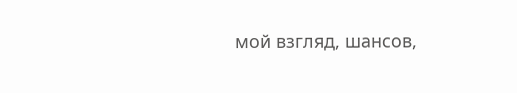мой взгляд, шансов,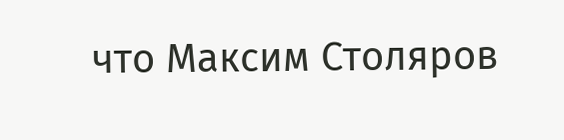что Максим Столяров